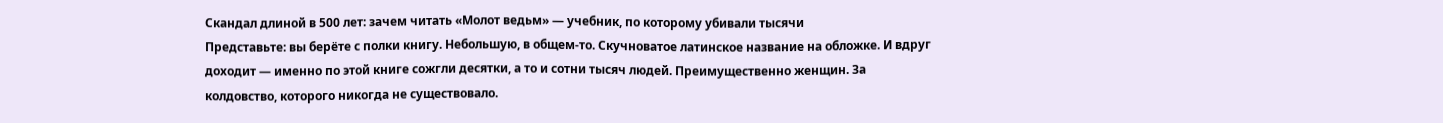Скандал длиной в 500 лет: зачем читать «Молот ведьм» — учебник, по которому убивали тысячи
Представьте: вы берёте с полки книгу. Небольшую, в общем-то. Скучноватое латинское название на обложке. И вдруг доходит — именно по этой книге сожгли десятки, а то и сотни тысяч людей. Преимущественно женщин. За колдовство, которого никогда не существовало.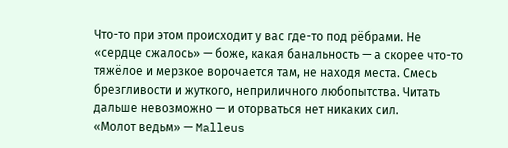Что-то при этом происходит у вас где-то под рёбрами. Не «сердце сжалось» — боже, какая банальность — а скорее что-то тяжёлое и мерзкое ворочается там, не находя места. Смесь брезгливости и жуткого, неприличного любопытства. Читать дальше невозможно — и оторваться нет никаких сил.
«Молот ведьм» — Malleus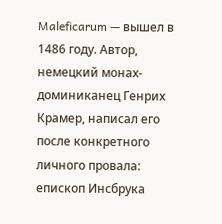Maleficarum — вышел в 1486 году. Автор, немецкий монах-доминиканец Генрих Крамер, написал его после конкретного личного провала: епископ Инсбрука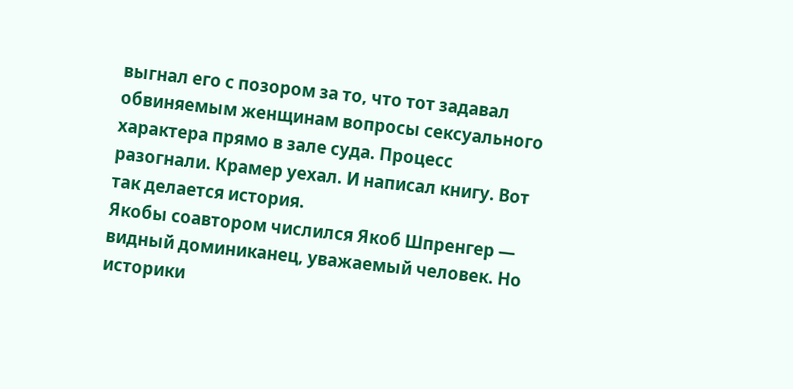выгнал его с позором за то, что тот задавал обвиняемым женщинам вопросы сексуального характера прямо в зале суда. Процесс разогнали. Крамер уехал. И написал книгу. Вот так делается история.
Якобы соавтором числился Якоб Шпренгер — видный доминиканец, уважаемый человек. Но историки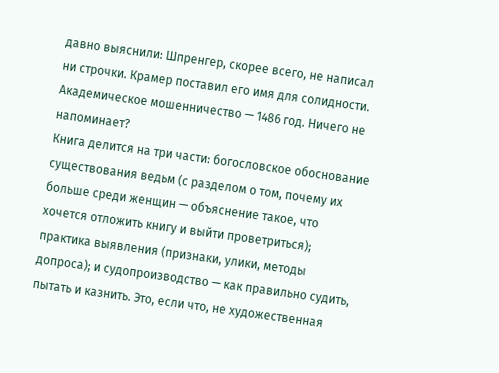давно выяснили: Шпренгер, скорее всего, не написал ни строчки. Крамер поставил его имя для солидности. Академическое мошенничество — 1486 год. Ничего не напоминает?
Книга делится на три части: богословское обоснование существования ведьм (с разделом о том, почему их больше среди женщин — объяснение такое, что хочется отложить книгу и выйти проветриться); практика выявления (признаки, улики, методы допроса); и судопроизводство — как правильно судить, пытать и казнить. Это, если что, не художественная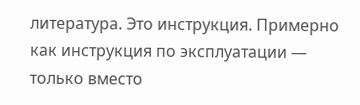литература. Это инструкция. Примерно как инструкция по эксплуатации — только вместо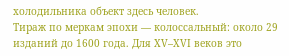холодильника объект здесь человек.
Тираж по меркам эпохи — колоссальный: около 29 изданий до 1600 года. Для XV–XVI веков это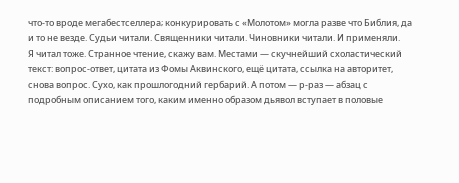что-то вроде мегабестселлера; конкурировать с «Молотом» могла разве что Библия, да и то не везде. Судьи читали. Священники читали. Чиновники читали. И применяли.
Я читал тоже. Странное чтение, скажу вам. Местами — скучнейший схоластический текст: вопрос-ответ, цитата из Фомы Аквинского, ещё цитата, ссылка на авторитет, снова вопрос. Сухо, как прошлогодний гербарий. А потом — р-раз — абзац с подробным описанием того, каким именно образом дьявол вступает в половые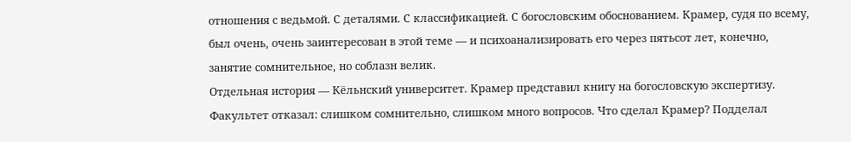отношения с ведьмой. С деталями. С классификацией. С богословским обоснованием. Крамер, судя по всему, был очень, очень заинтересован в этой теме — и психоанализировать его через пятьсот лет, конечно, занятие сомнительное, но соблазн велик.
Отдельная история — Кёльнский университет. Крамер представил книгу на богословскую экспертизу. Факультет отказал: слишком сомнительно, слишком много вопросов. Что сделал Крамер? Подделал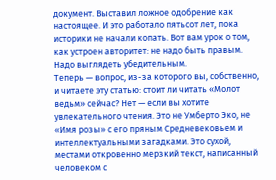документ. Выставил ложное одобрение как настоящее. И это работало пятьсот лет, пока историки не начали копать. Вот вам урок о том, как устроен авторитет: не надо быть правым. Надо выглядеть убедительным.
Теперь — вопрос, из-за которого вы, собственно, и читаете эту статью: стоит ли читать «Молот ведьм» сейчас? Нет — если вы хотите увлекательного чтения. Это не Умберто Эко, не «Имя розы» с его пряным Средневековьем и интеллектуальными загадками. Это сухой, местами откровенно мерзкий текст, написанный человеком с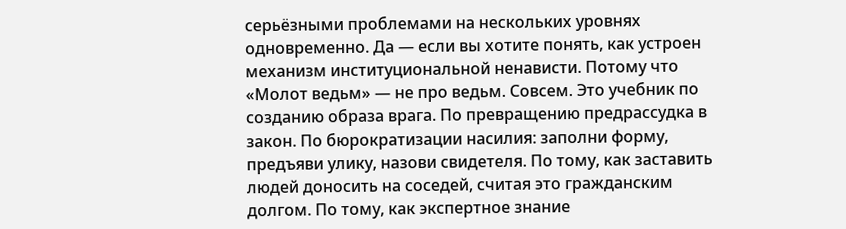серьёзными проблемами на нескольких уровнях одновременно. Да — если вы хотите понять, как устроен механизм институциональной ненависти. Потому что «Молот ведьм» — не про ведьм. Совсем. Это учебник по созданию образа врага. По превращению предрассудка в закон. По бюрократизации насилия: заполни форму, предъяви улику, назови свидетеля. По тому, как заставить людей доносить на соседей, считая это гражданским долгом. По тому, как экспертное знание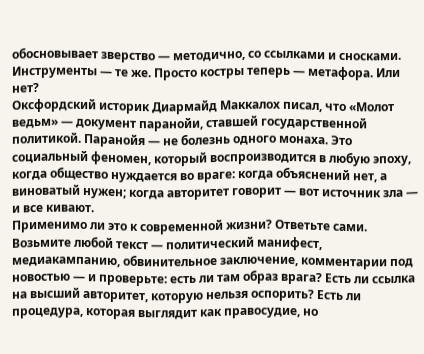обосновывает зверство — методично, со ссылками и сносками. Инструменты — те же. Просто костры теперь — метафора. Или нет?
Оксфордский историк Диармайд Маккалох писал, что «Молот ведьм» — документ паранойи, ставшей государственной политикой. Паранойя — не болезнь одного монаха. Это социальный феномен, который воспроизводится в любую эпоху, когда общество нуждается во враге: когда объяснений нет, а виноватый нужен; когда авторитет говорит — вот источник зла — и все кивают.
Применимо ли это к современной жизни? Ответьте сами. Возьмите любой текст — политический манифест, медиакампанию, обвинительное заключение, комментарии под новостью — и проверьте: есть ли там образ врага? Есть ли ссылка на высший авторитет, которую нельзя оспорить? Есть ли процедура, которая выглядит как правосудие, но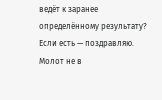ведёт к заранее определённому результату?
Если есть — поздравляю. Молот не в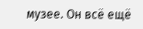музее. Он всё ещё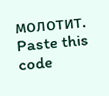молотит.
Paste this code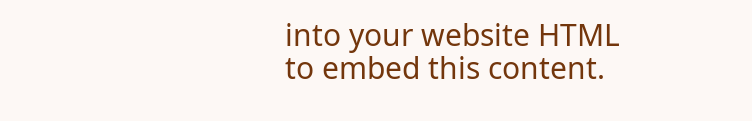into your website HTML to embed this content.